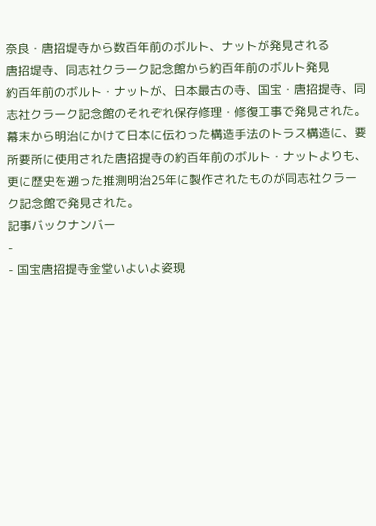奈良・唐招堤寺から数百年前のボルト、ナットが発見される
唐招堤寺、同志社クラーク記念館から約百年前のボルト発見
約百年前のボルト・ナットが、日本最古の寺、国宝・唐招提寺、同志社クラーク記念館のそれぞれ保存修理・修復工事で発見された。幕末から明治にかけて日本に伝わった構造手法のトラス構造に、要所要所に使用された唐招提寺の約百年前のボルト・ナットよりも、更に歴史を遡った推測明治25年に製作されたものが同志社クラーク記念館で発見された。
記事バックナンバー
-
- 国宝唐招提寺金堂いよいよ姿現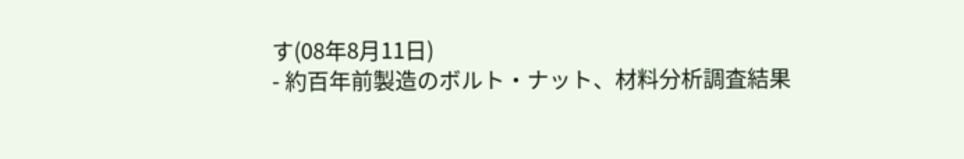す(08年8月11日)
- 約百年前製造のボルト・ナット、材料分析調査結果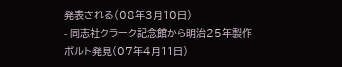発表される(08年3月10日)
- 同志社クラーク記念館から明治25年製作ボルト発見(07年4月11日)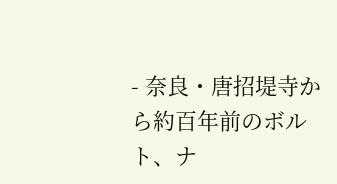- 奈良・唐招堤寺から約百年前のボルト、ナ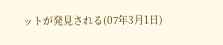ットが発見される(07年3月1日)